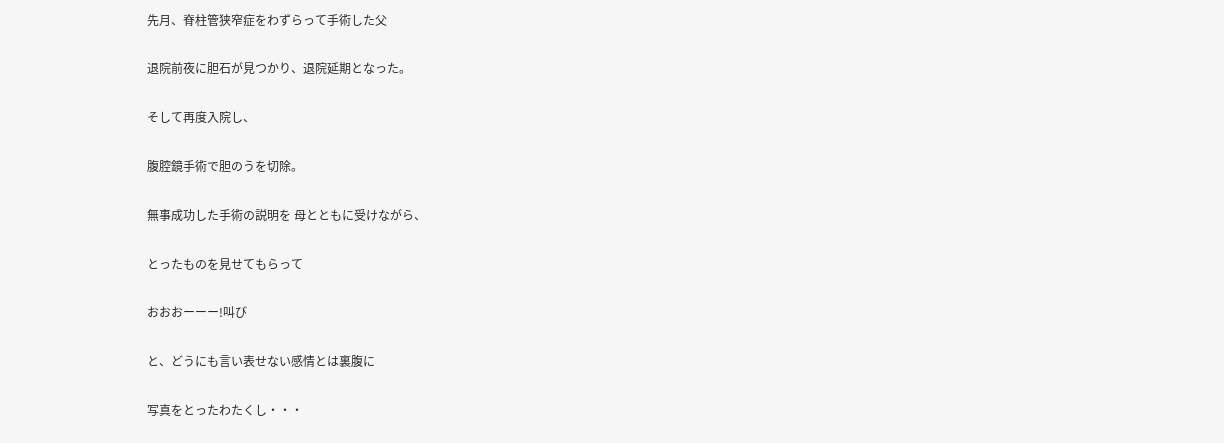先月、脊柱管狭窄症をわずらって手術した父

退院前夜に胆石が見つかり、退院延期となった。

そして再度入院し、

腹腔鏡手術で胆のうを切除。

無事成功した手術の説明を 母とともに受けながら、

とったものを見せてもらって

おおおーーー!叫び

と、どうにも言い表せない感情とは裏腹に

写真をとったわたくし・・・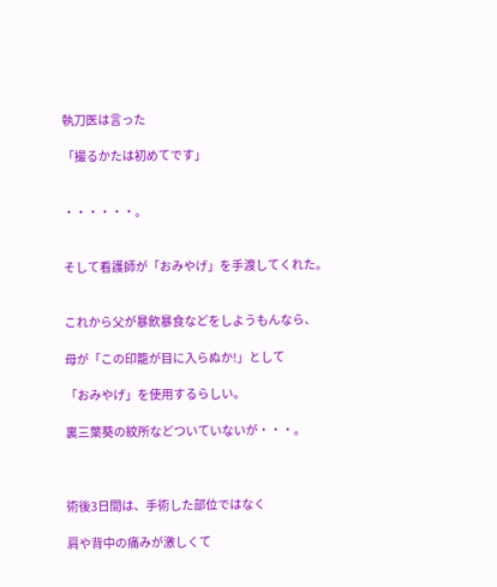執刀医は言った

「撮るかたは初めてです」


・・・・・・。


そして看護師が「おみやげ」を手渡してくれた。


これから父が暴飲暴食などをしようもんなら、

母が「この印籠が目に入らぬか!」として

「おみやげ」を使用するらしい。

裏三葉葵の紋所などついていないが・・・。



術後3日間は、手術した部位ではなく

肩や背中の痛みが激しくて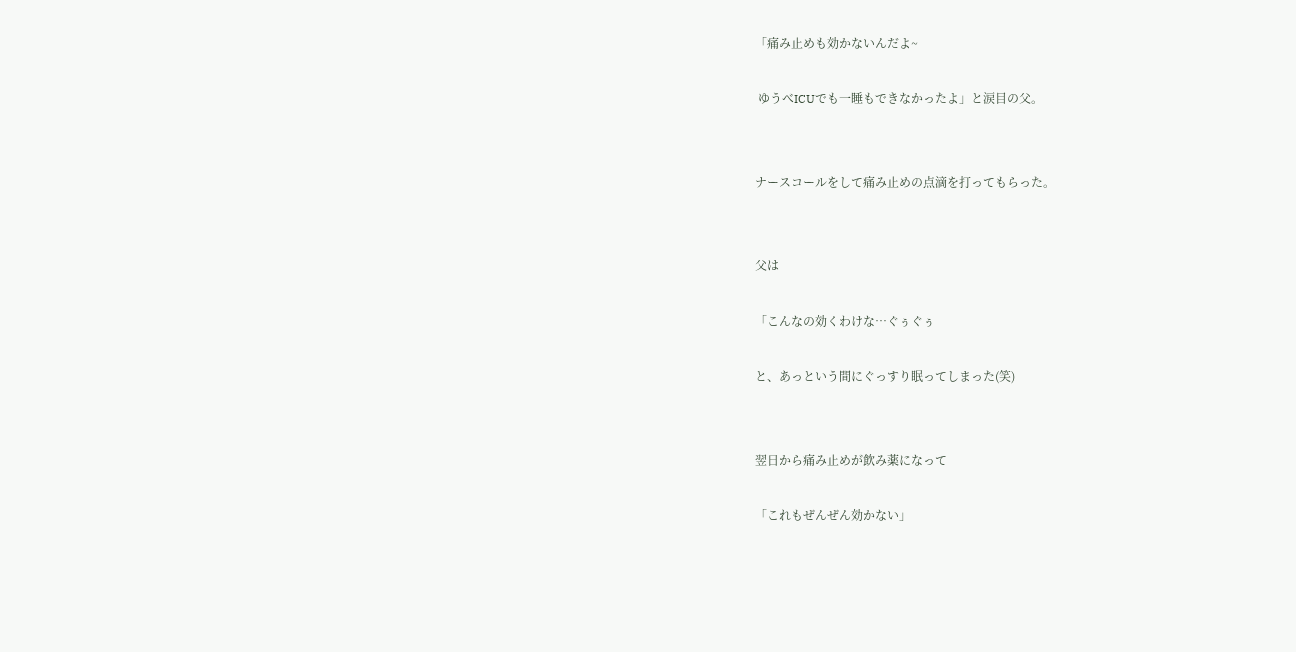「痛み止めも効かないんだよ~

 ゆうべICUでも一睡もできなかったよ」と涙目の父。


ナースコールをして痛み止めの点滴を打ってもらった。


父は

「こんなの効くわけな…ぐぅぐぅ

と、あっという間にぐっすり眠ってしまった(笑)


翌日から痛み止めが飲み薬になって

「これもぜんぜん効かない」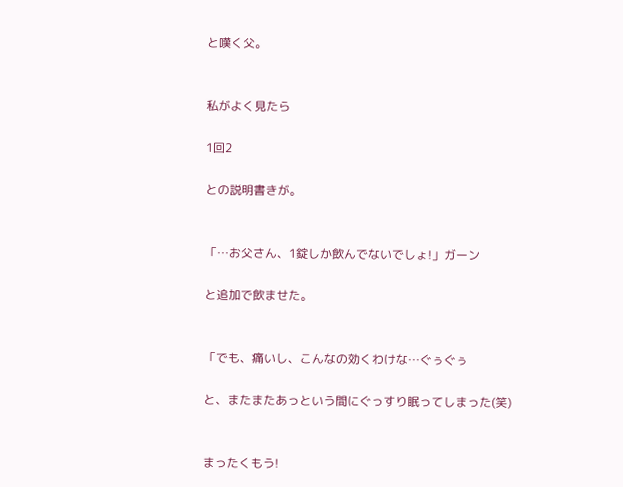と嘆く父。


私がよく見たら

1回2

との説明書きが。


「…お父さん、1錠しか飲んでないでしょ!」ガーン

と追加で飲ませた。


「でも、痛いし、こんなの効くわけな…ぐぅぐぅ

と、またまたあっという間にぐっすり眠ってしまった(笑)


まったくもう!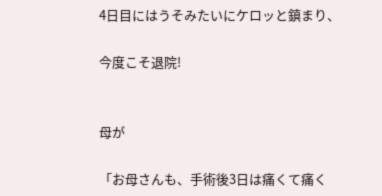4日目にはうそみたいにケロッと鎮まり、

今度こそ退院!


母が

「お母さんも、手術後3日は痛くて痛く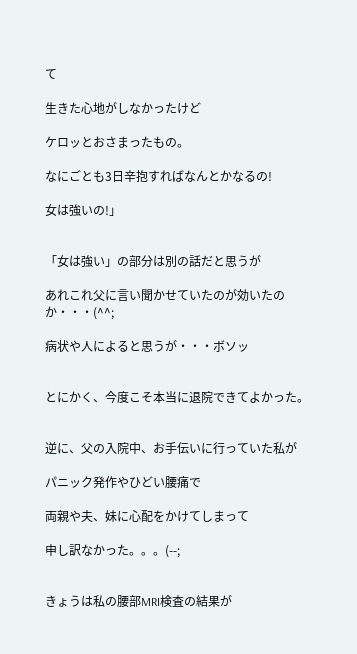て

生きた心地がしなかったけど

ケロッとおさまったもの。

なにごとも3日辛抱すればなんとかなるの!

女は強いの!」


「女は強い」の部分は別の話だと思うが

あれこれ父に言い聞かせていたのが効いたのか・・・(^^;

病状や人によると思うが・・・ボソッ


とにかく、今度こそ本当に退院できてよかった。


逆に、父の入院中、お手伝いに行っていた私が

パニック発作やひどい腰痛で

両親や夫、妹に心配をかけてしまって

申し訳なかった。。。(--;


きょうは私の腰部MRI検査の結果が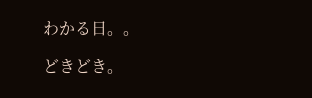わかる日。。

どきどき。